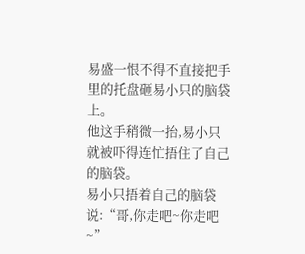易盛一恨不得不直接把手里的托盘砸易小只的脑袋上。
他这手稍微一抬,易小只就被吓得连忙捂住了自己的脑袋。
易小只捂着自己的脑袋说:“哥,你走吧~你走吧~”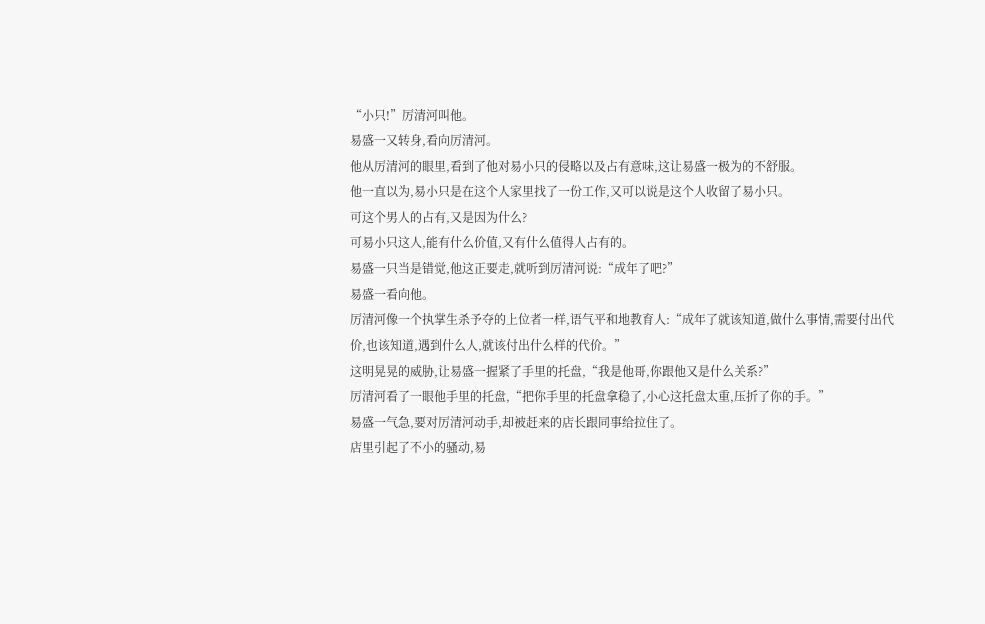“小只!”厉清河叫他。
易盛一又转身,看向厉清河。
他从厉清河的眼里,看到了他对易小只的侵略以及占有意味,这让易盛一极为的不舒服。
他一直以为,易小只是在这个人家里找了一份工作,又可以说是这个人收留了易小只。
可这个男人的占有,又是因为什么?
可易小只这人,能有什么价值,又有什么值得人占有的。
易盛一只当是错觉,他这正要走,就听到厉清河说:“成年了吧?”
易盛一看向他。
厉清河像一个执掌生杀予夺的上位者一样,语气平和地教育人:“成年了就该知道,做什么事情,需要付出代价,也该知道,遇到什么人,就该付出什么样的代价。”
这明晃晃的威胁,让易盛一握紧了手里的托盘,“我是他哥,你跟他又是什么关系?”
厉清河看了一眼他手里的托盘,“把你手里的托盘拿稳了,小心这托盘太重,压折了你的手。”
易盛一气急,要对厉清河动手,却被赶来的店长跟同事给拉住了。
店里引起了不小的骚动,易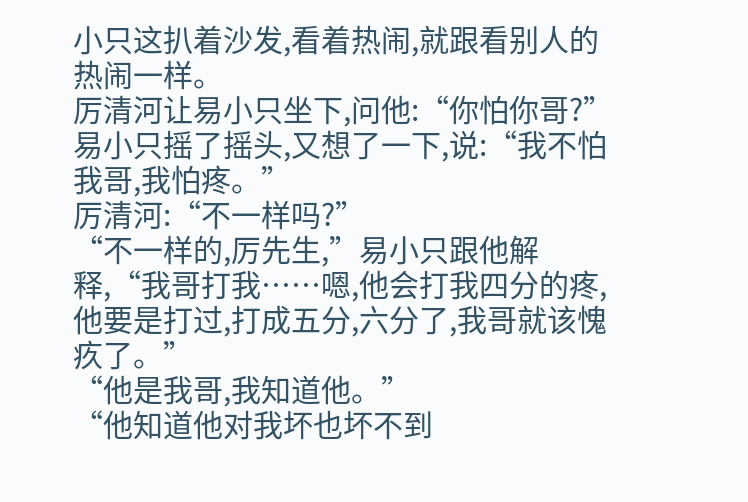小只这扒着沙发,看着热闹,就跟看别人的热闹一样。
厉清河让易小只坐下,问他:“你怕你哥?”
易小只摇了摇头,又想了一下,说:“我不怕我哥,我怕疼。”
厉清河:“不一样吗?”
“不一样的,厉先生,”易小只跟他解释,“我哥打我……嗯,他会打我四分的疼,他要是打过,打成五分,六分了,我哥就该愧疚了。”
“他是我哥,我知道他。”
“他知道他对我坏也坏不到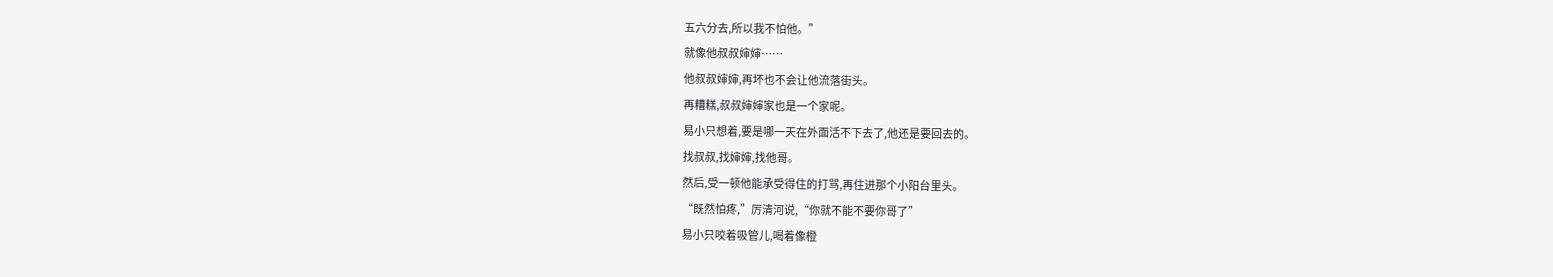五六分去,所以我不怕他。”
就像他叔叔婶婶……
他叔叔婶婶,再坏也不会让他流落街头。
再糟糕,叔叔婶婶家也是一个家呢。
易小只想着,要是哪一天在外面活不下去了,他还是要回去的。
找叔叔,找婶婶,找他哥。
然后,受一顿他能承受得住的打骂,再住进那个小阳台里头。
“既然怕疼,”厉清河说,“你就不能不要你哥了”
易小只咬着吸管儿,喝着像橙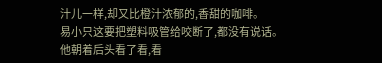汁儿一样,却又比橙汁浓郁的,香甜的咖啡。
易小只这要把塑料吸管给咬断了,都没有说话。
他朝着后头看了看,看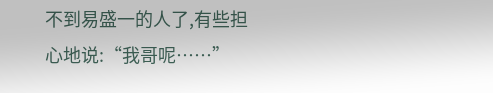不到易盛一的人了,有些担心地说:“我哥呢……”